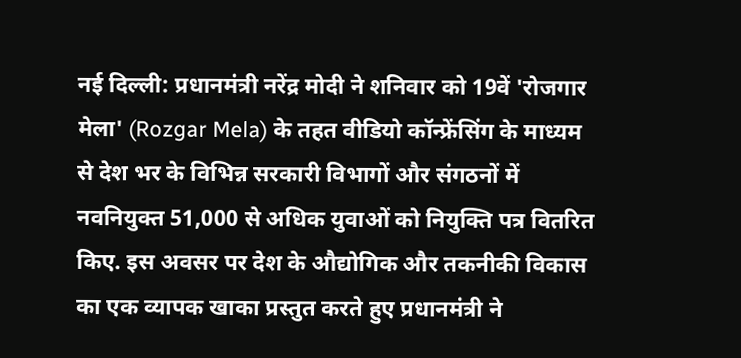नई दिल्ली: प्रधानमंत्री नरेंद्र मोदी ने शनिवार को 19वें 'रोजगार मेला' (Rozgar Mela) के तहत वीडियो कॉन्फ्रेंसिंग के माध्यम से देश भर के विभिन्न सरकारी विभागों और संगठनों में नवनियुक्त 51,000 से अधिक युवाओं को नियुक्ति पत्र वितरित किए. इस अवसर पर देश के औद्योगिक और तकनीकी विकास का एक व्यापक खाका प्रस्तुत करते हुए प्रधानमंत्री ने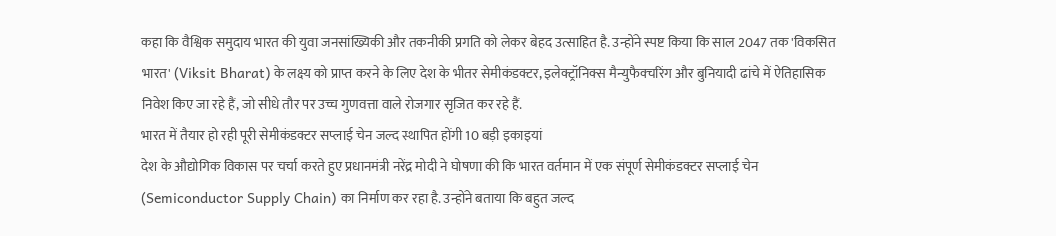कहा कि वैश्विक समुदाय भारत की युवा जनसांख्यिकी और तकनीकी प्रगति को लेकर बेहद उत्साहित है. उन्होंने स्पष्ट किया कि साल 2047 तक 'विकसित भारत' (Viksit Bharat) के लक्ष्य को प्राप्त करने के लिए देश के भीतर सेमीकंडक्टर, इलेक्ट्रॉनिक्स मैन्युफैक्चरिंग और बुनियादी ढांचे में ऐतिहासिक निवेश किए जा रहे हैं, जो सीधे तौर पर उच्च गुणवत्ता वाले रोजगार सृजित कर रहे हैं.
भारत में तैयार हो रही पूरी सेमीकंडक्टर सप्लाई चेन जल्द स्थापित होंगी 10 बड़ी इकाइयां
देश के औद्योगिक विकास पर चर्चा करते हुए प्रधानमंत्री नरेंद्र मोदी ने घोषणा की कि भारत वर्तमान में एक संपूर्ण सेमीकंडक्टर सप्लाई चेन (Semiconductor Supply Chain) का निर्माण कर रहा है. उन्होंने बताया कि बहुत जल्द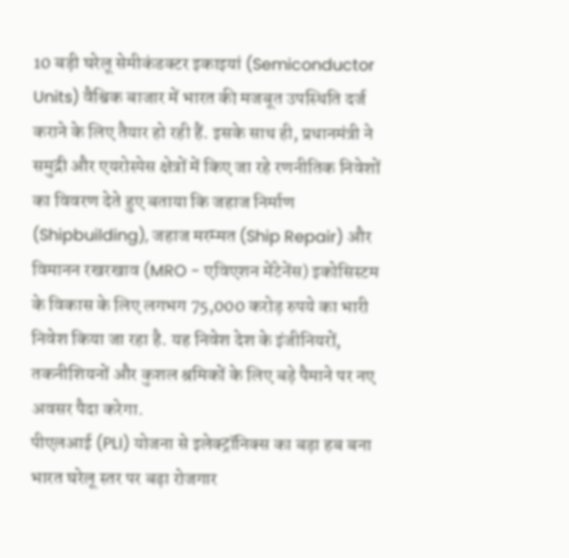10 बड़ी घरेलू सेमीकंडक्टर इकाइयां (Semiconductor Units) वैश्विक बाजार में भारत की मजबूत उपस्थिति दर्ज कराने के लिए तैयार हो रही हैं. इसके साथ ही, प्रधानमंत्री ने समुद्री और एयरोस्पेस क्षेत्रों में किए जा रहे रणनीतिक निवेशों का विवरण देते हुए बताया कि जहाज निर्माण (Shipbuilding), जहाज मरम्मत (Ship Repair) और विमानन रखरखाव (MRO - एविएशन मेंटेनेंस) इकोसिस्टम के विकास के लिए लगभग 75,000 करोड़ रुपये का भारी निवेश किया जा रहा है. यह निवेश देश के इंजीनियरों, तकनीशियनों और कुशल श्रमिकों के लिए बड़े पैमाने पर नए अवसर पैदा करेगा.
पीएलआई (PLI) योजना से इलेक्ट्रॉनिक्स का बड़ा हब बना भारत घरेलू स्तर पर बढ़ा रोजगार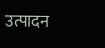उत्पादन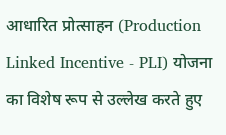आधारित प्रोत्साहन (Production Linked Incentive - PLI) योजना का विशेष रूप से उल्लेख करते हुए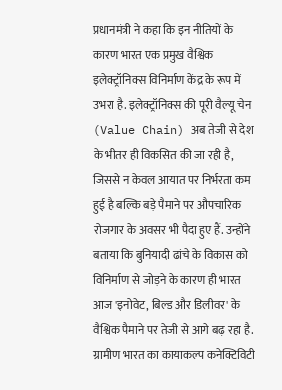प्रधानमंत्री ने कहा कि इन नीतियों के कारण भारत एक प्रमुख वैश्विक इलेक्ट्रॉनिक्स विनिर्माण केंद्र के रूप में उभरा है. इलेक्ट्रॉनिक्स की पूरी वैल्यू चेन (Value Chain) अब तेजी से देश के भीतर ही विकसित की जा रही है, जिससे न केवल आयात पर निर्भरता कम हुई है बल्कि बड़े पैमाने पर औपचारिक रोजगार के अवसर भी पैदा हुए हैं. उन्होंने बताया कि बुनियादी ढांचे के विकास को विनिर्माण से जोड़ने के कारण ही भारत आज 'इनोवेट, बिल्ड और डिलीवर' के वैश्विक पैमाने पर तेजी से आगे बढ़ रहा है.
ग्रामीण भारत का कायाकल्प कनेक्टिविटी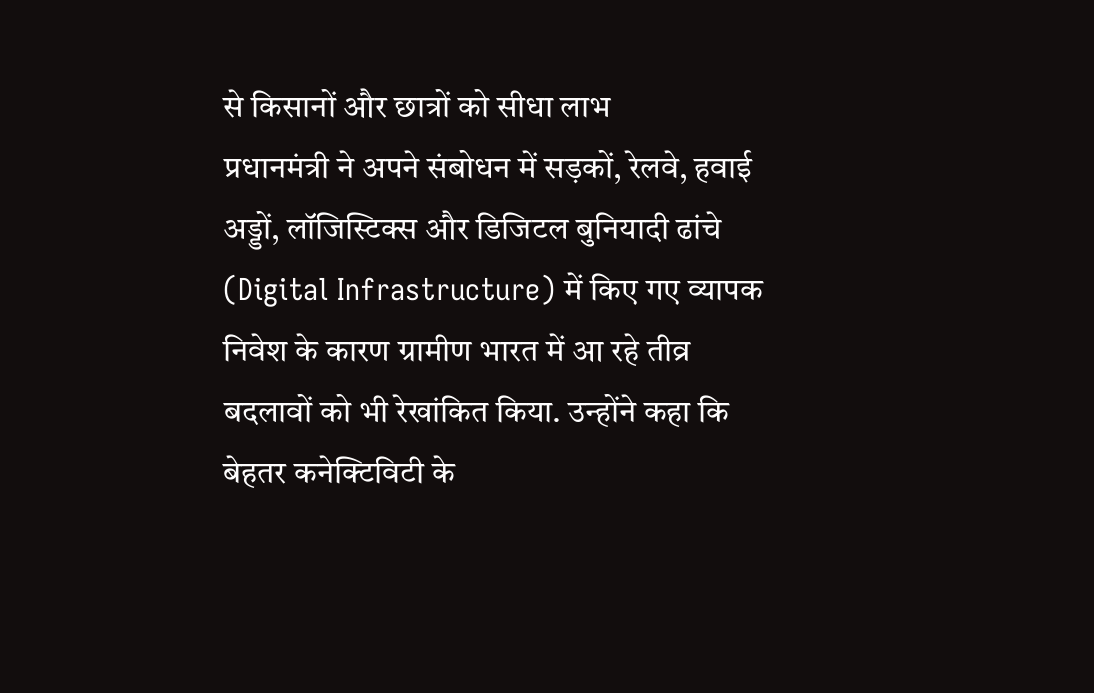से किसानों और छात्रों को सीधा लाभ
प्रधानमंत्री ने अपने संबोधन में सड़कों, रेलवे, हवाई अड्डों, लॉजिस्टिक्स और डिजिटल बुनियादी ढांचे (Digital Infrastructure) में किए गए व्यापक निवेश के कारण ग्रामीण भारत में आ रहे तीव्र बदलावों को भी रेखांकित किया. उन्होंने कहा कि बेहतर कनेक्टिविटी के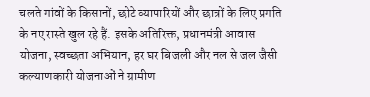चलते गांवों के किसानों, छोटे व्यापारियों और छात्रों के लिए प्रगति के नए रास्ते खुल रहे हैं. इसके अतिरिक्त, प्रधानमंत्री आवास योजना, स्वच्छता अभियान, हर घर बिजली और नल से जल जैसी कल्याणकारी योजनाओं ने ग्रामीण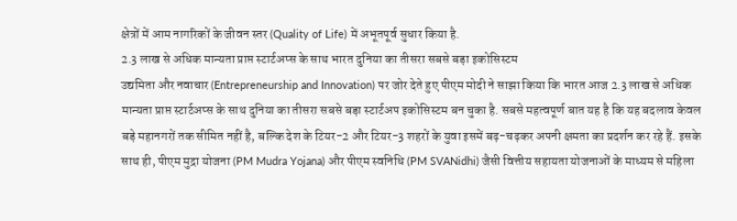क्षेत्रों में आम नागरिकों के जीवन स्तर (Quality of Life) में अभूतपूर्व सुधार किया है.
2.3 लाख से अधिक मान्यता प्राप्त स्टार्टअप्स के साथ भारत दुनिया का तीसरा सबसे बड़ा इकोसिस्टम
उद्यमिता और नवाचार (Entrepreneurship and Innovation) पर जोर देते हुए पीएम मोदी ने साझा किया कि भारत आज 2.3 लाख से अधिक मान्यता प्राप्त स्टार्टअप्स के साथ दुनिया का तीसरा सबसे बड़ा स्टार्टअप इकोसिस्टम बन चुका है. सबसे महत्वपूर्ण बात यह है कि यह बदलाव केवल बड़े महानगरों तक सीमित नहीं है, बल्कि देश के टियर-2 और टियर-3 शहरों के युवा इसमें बढ़-चढ़कर अपनी क्षमता का प्रदर्शन कर रहे हैं. इसके साथ ही, पीएम मुद्रा योजना (PM Mudra Yojana) और पीएम स्वनिधि (PM SVANidhi) जैसी वित्तीय सहायता योजनाओं के माध्यम से महिला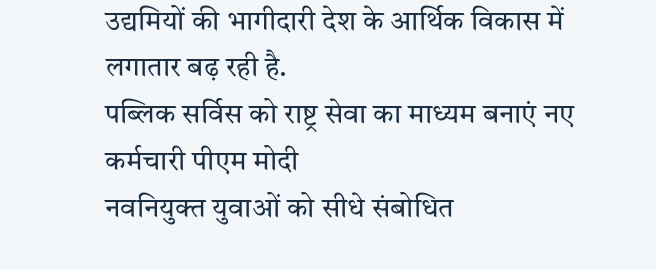उद्यमियों की भागीदारी देश के आर्थिक विकास में लगातार बढ़ रही है.
पब्लिक सर्विस को राष्ट्र सेवा का माध्यम बनाएं नए कर्मचारी पीएम मोदी
नवनियुक्त युवाओं को सीधे संबोधित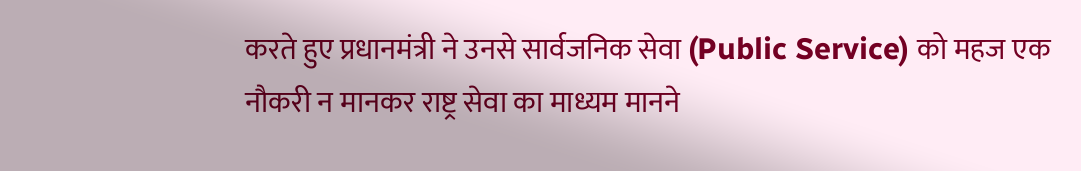करते हुए प्रधानमंत्री ने उनसे सार्वजनिक सेवा (Public Service) को महज एक नौकरी न मानकर राष्ट्र सेवा का माध्यम मानने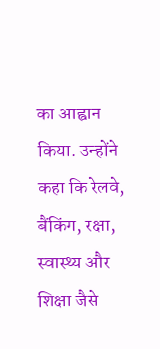का आह्वान किया. उन्होंने कहा कि रेलवे, बैंकिंग, रक्षा, स्वास्थ्य और शिक्षा जैसे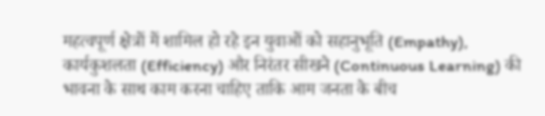महत्वपूर्ण क्षेत्रों में शामिल हो रहे इन युवाओं को सहानुभूति (Empathy), कार्यकुशलता (Efficiency) और निरंतर सीखने (Continuous Learning) की भावना के साथ काम करना चाहिए ताकि आम जनता के बीच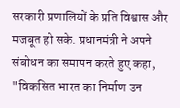सरकारी प्रणालियों के प्रति विश्वास और मजबूत हो सके. प्रधानमंत्री ने अपने संबोधन का समापन करते हुए कहा, "विकसित भारत का निर्माण उन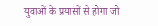युवाओं के प्रयासों से होगा जो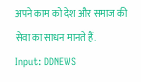अपने काम को देश और समाज की सेवा का साधन मानते हैं.
Input: DDNEWS